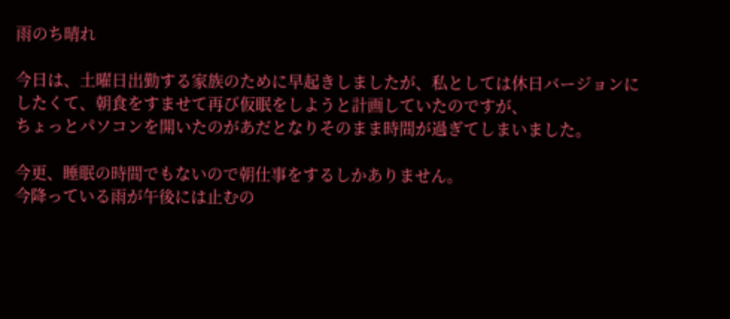雨のち晴れ

今日は、土曜日出勤する家族のために早起きしましたが、私としては休日バージョンにしたくて、朝食をすませて再び仮眠をしようと計画していたのですが、
ちょっとパソコンを開いたのがあだとなりそのまま時間が過ぎてしまいました。

今更、睡眠の時間でもないので朝仕事をするしかありません。
今降っている雨が午後には止むの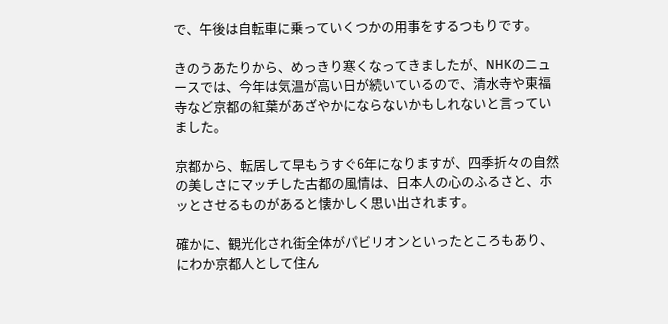で、午後は自転車に乗っていくつかの用事をするつもりです。

きのうあたりから、めっきり寒くなってきましたが、NHKのニュースでは、今年は気温が高い日が続いているので、清水寺や東福寺など京都の紅葉があざやかにならないかもしれないと言っていました。

京都から、転居して早もうすぐ6年になりますが、四季折々の自然の美しさにマッチした古都の風情は、日本人の心のふるさと、ホッとさせるものがあると懐かしく思い出されます。

確かに、観光化され街全体がパビリオンといったところもあり、にわか京都人として住ん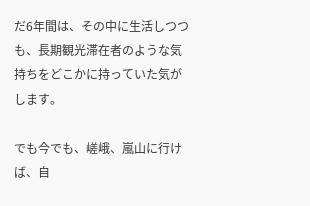だ6年間は、その中に生活しつつも、長期観光滞在者のような気持ちをどこかに持っていた気がします。

でも今でも、嵯峨、嵐山に行けば、自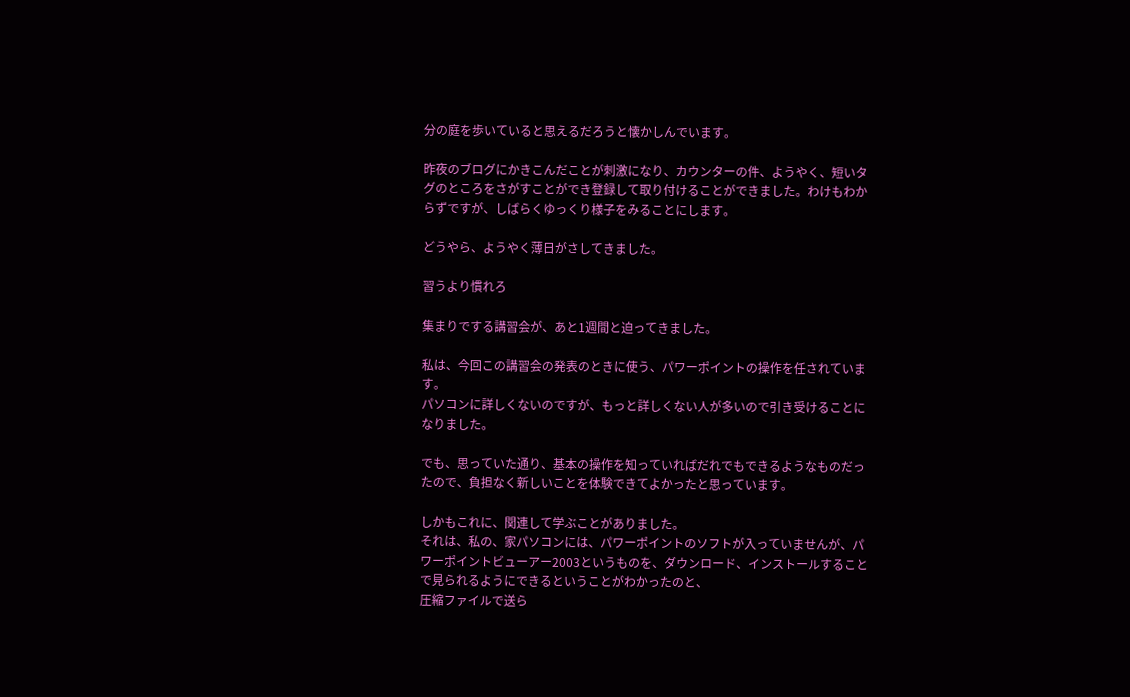分の庭を歩いていると思えるだろうと懐かしんでいます。

昨夜のブログにかきこんだことが刺激になり、カウンターの件、ようやく、短いタグのところをさがすことができ登録して取り付けることができました。わけもわからずですが、しばらくゆっくり様子をみることにします。

どうやら、ようやく薄日がさしてきました。

習うより慣れろ

集まりでする講習会が、あと1週間と迫ってきました。

私は、今回この講習会の発表のときに使う、パワーポイントの操作を任されています。
パソコンに詳しくないのですが、もっと詳しくない人が多いので引き受けることになりました。

でも、思っていた通り、基本の操作を知っていればだれでもできるようなものだったので、負担なく新しいことを体験できてよかったと思っています。

しかもこれに、関連して学ぶことがありました。
それは、私の、家パソコンには、パワーポイントのソフトが入っていませんが、パワーポイントビューアー2003というものを、ダウンロード、インストールすることで見られるようにできるということがわかったのと、
圧縮ファイルで送ら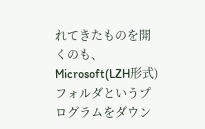れてきたものを開くのも、Microsoft(LZH形式)フォルダというプログラムをダウン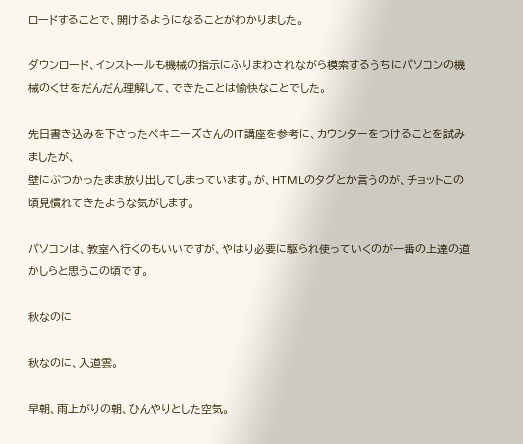ロードすることで、開けるようになることがわかりました。

ダウンロード、インストールも機械の指示にふりまわされながら模索するうちにパソコンの機械のくせをだんだん理解して、できたことは愉快なことでした。

先日書き込みを下さったペキニーズさんのIT講座を参考に、カウンターをつけることを試みましたが、
壁にぶつかったまま放り出してしまっています。が、HTMLのタグとか言うのが、チョットこの頃見慣れてきたような気がします。

パソコンは、教室へ行くのもいいですが、やはり必要に駆られ使っていくのが一番の上達の道かしらと思うこの頃です。

秋なのに

秋なのに、入道雲。

早朝、雨上がりの朝、ひんやりとした空気。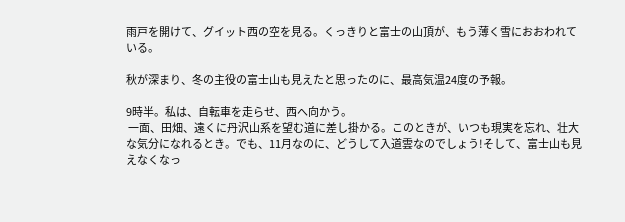雨戸を開けて、グイット西の空を見る。くっきりと富士の山頂が、もう薄く雪におおわれている。

秋が深まり、冬の主役の富士山も見えたと思ったのに、最高気温24度の予報。

9時半。私は、自転車を走らせ、西へ向かう。
 一面、田畑、遠くに丹沢山系を望む道に差し掛かる。このときが、いつも現実を忘れ、壮大な気分になれるとき。でも、11月なのに、どうして入道雲なのでしょう!そして、富士山も見えなくなっ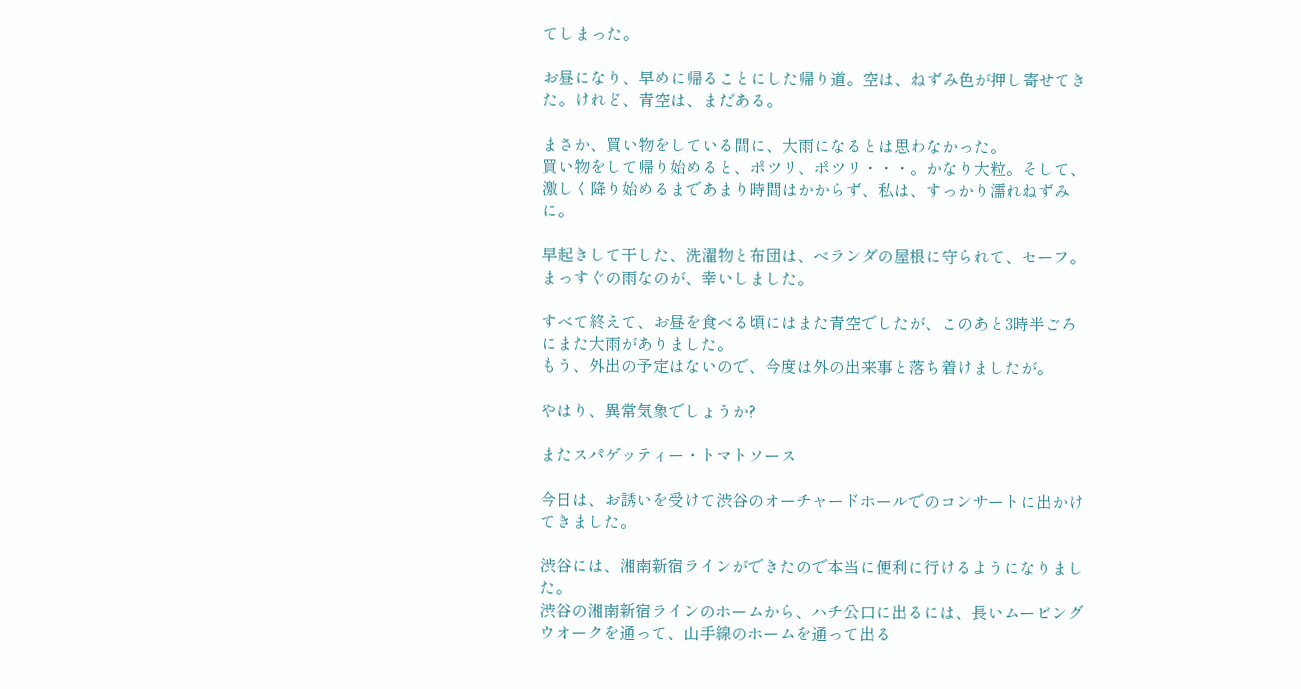てしまった。

お昼になり、早めに帰ることにした帰り道。空は、ねずみ色が押し寄せてきた。けれど、青空は、まだある。

まさか、買い物をしている間に、大雨になるとは思わなかった。
買い物をして帰り始めると、ポツリ、ポツリ・・・。かなり大粒。そして、激しく降り始めるまであまり時間はかからず、私は、すっかり濡れねずみに。

早起きして干した、洗濯物と布団は、ベランダの屋根に守られて、セーフ。
まっすぐの雨なのが、幸いしました。

すべて終えて、お昼を食べる頃にはまた青空でしたが、このあと3時半ごろにまた大雨がありました。
もう、外出の予定はないので、今度は外の出来事と落ち着けましたが。

やはり、異常気象でしょうか?

またスパゲッティー・トマトソース

今日は、お誘いを受けて渋谷のオーチャードホールでのコンサートに出かけてきました。

渋谷には、湘南新宿ラインができたので本当に便利に行けるようになりました。
渋谷の湘南新宿ラインのホームから、ハチ公口に出るには、長いムービングウオークを通って、山手線のホームを通って出る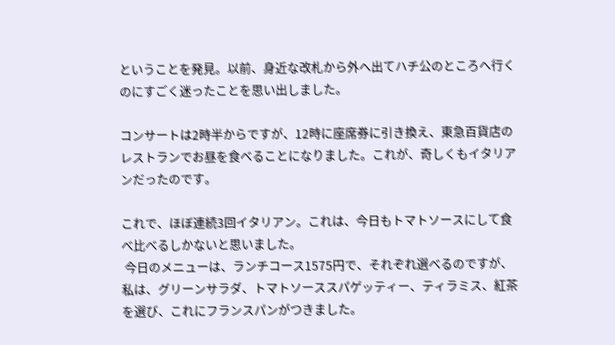ということを発見。以前、身近な改札から外へ出てハチ公のところへ行くのにすごく迷ったことを思い出しました。

コンサートは2時半からですが、12時に座席券に引き換え、東急百貨店のレストランでお昼を食べることになりました。これが、奇しくもイタリアンだったのです。

これで、ほぼ連続3回イタリアン。これは、今日もトマトソースにして食べ比べるしかないと思いました。
 今日のメニューは、ランチコース1575円で、それぞれ選べるのですが、私は、グリーンサラダ、トマトソーススパゲッティー、ティラミス、紅茶を選び、これにフランスパンがつきました。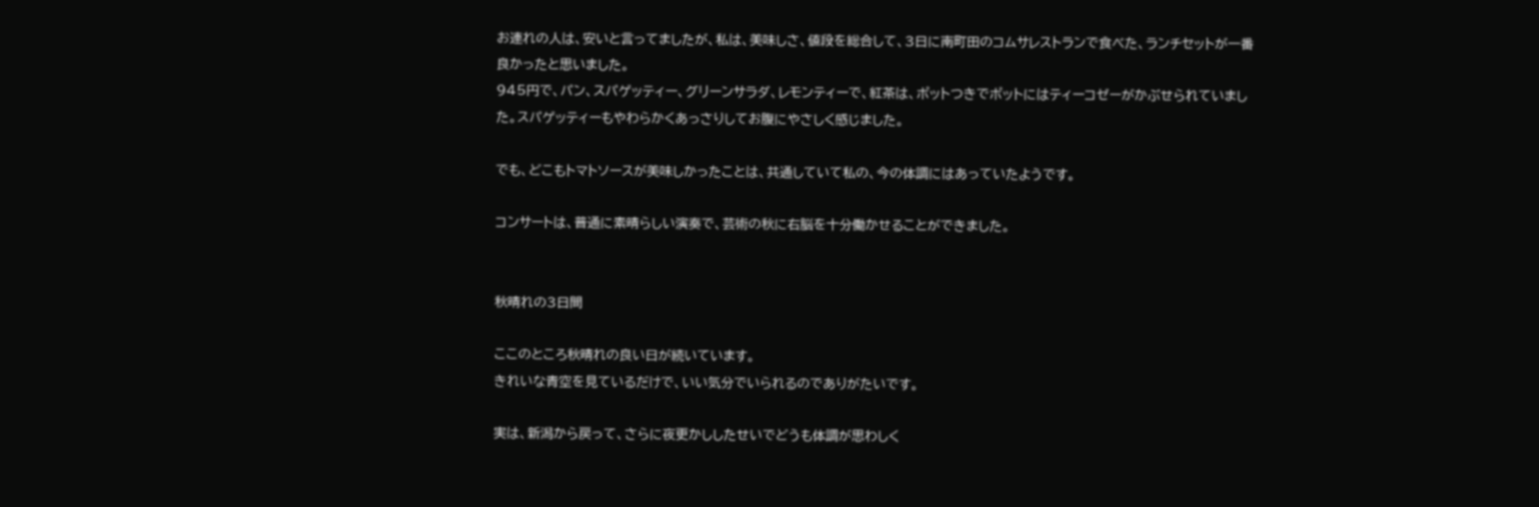お連れの人は、安いと言ってましたが、私は、美味しさ、値段を総合して、3日に南町田のコムサレストランで食べた、ランチセットが一番良かったと思いました。
945円で、パン、スパゲッティー、グリーンサラダ、レモンティーで、紅茶は、ポットつきでポットにはティーコゼーがかぶせられていました。スパゲッティーもやわらかくあっさりしてお腹にやさしく感じました。

でも、どこもトマトソースが美味しかったことは、共通していて私の、今の体調にはあっていたようです。

コンサートは、普通に素晴らしい演奏で、芸術の秋に右脳を十分働かせることができました。


秋晴れの3日間

ここのところ秋晴れの良い日が続いています。
きれいな青空を見ているだけで、いい気分でいられるのでありがたいです。

実は、新潟から戻って、さらに夜更かししたせいでどうも体調が思わしく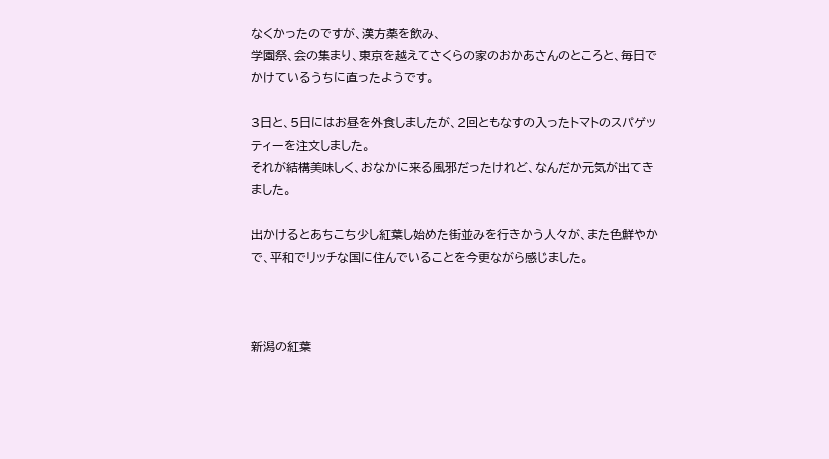なくかったのですが、漢方薬を飲み、
学園祭、会の集まり、東京を越えてさくらの家のおかあさんのところと、毎日でかけているうちに直ったようです。

3日と、5日にはお昼を外食しましたが、2回ともなすの入ったトマトのスパゲッティーを注文しました。
それが結構美味しく、おなかに来る風邪だったけれど、なんだか元気が出てきました。

出かけるとあちこち少し紅葉し始めた街並みを行きかう人々が、また色鮮やかで、平和でリッチな国に住んでいることを今更ながら感じました。



新潟の紅葉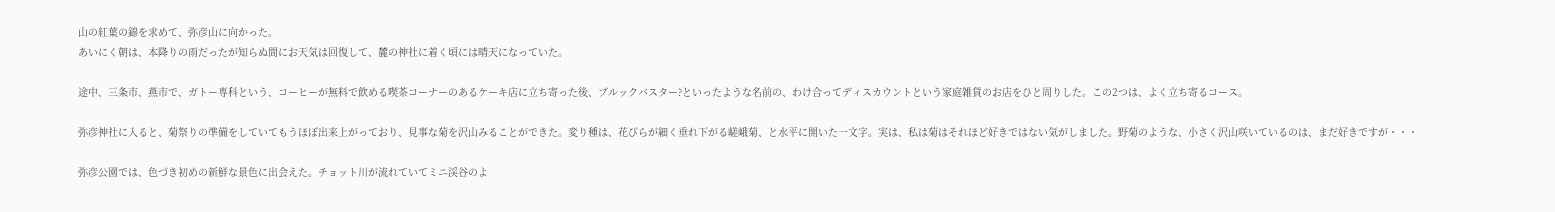山の紅葉の錦を求めて、弥彦山に向かった。
あいにく朝は、本降りの雨だったが知らぬ間にお天気は回復して、麓の神社に着く頃には晴天になっていた。

途中、三条市、燕市で、ガトー専科という、コーヒーが無料で飲める喫茶コーナーのあるケーキ店に立ち寄った後、ブルックバスター?といったような名前の、わけ合ってディスカウントという家庭雑貨のお店をひと周りした。この2つは、よく立ち寄るコース。

弥彦神社に入ると、菊祭りの準備をしていてもうほぼ出来上がっており、見事な菊を沢山みることができた。変り種は、花びらが細く垂れ下がる嵯峨菊、と水平に開いた一文字。実は、私は菊はそれほど好きではない気がしました。野菊のような、小さく沢山咲いているのは、まだ好きですが・・・

弥彦公園では、色づき初めの新鮮な景色に出会えた。チョット川が流れていてミニ渓谷のよ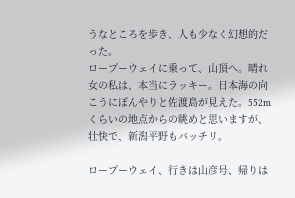うなところを歩き、人も少なく幻想的だった。
ロープーウェイに乗って、山頂へ。晴れ女の私は、本当にラッキー。日本海の向こうにぼんやりと佐渡島が見えた。552mくらいの地点からの眺めと思いますが、壮快で、新潟平野もバッチリ。

ロープーウェイ、行きは山彦号、帰りは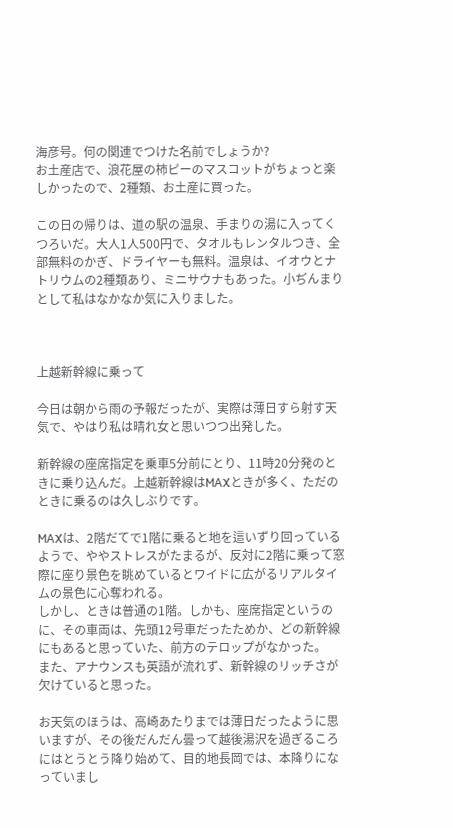海彦号。何の関連でつけた名前でしょうか?
お土産店で、浪花屋の柿ピーのマスコットがちょっと楽しかったので、2種類、お土産に買った。

この日の帰りは、道の駅の温泉、手まりの湯に入ってくつろいだ。大人1人500円で、タオルもレンタルつき、全部無料のかぎ、ドライヤーも無料。温泉は、イオウとナトリウムの2種類あり、ミニサウナもあった。小ぢんまりとして私はなかなか気に入りました。



上越新幹線に乗って

今日は朝から雨の予報だったが、実際は薄日すら射す天気で、やはり私は晴れ女と思いつつ出発した。

新幹線の座席指定を乗車5分前にとり、11時20分発のときに乗り込んだ。上越新幹線はMAXときが多く、ただのときに乗るのは久しぶりです。

MAXは、2階だてで1階に乗ると地を這いずり回っているようで、ややストレスがたまるが、反対に2階に乗って窓際に座り景色を眺めているとワイドに広がるリアルタイムの景色に心奪われる。
しかし、ときは普通の1階。しかも、座席指定というのに、その車両は、先頭12号車だったためか、どの新幹線にもあると思っていた、前方のテロップがなかった。
また、アナウンスも英語が流れず、新幹線のリッチさが欠けていると思った。

お天気のほうは、高崎あたりまでは薄日だったように思いますが、その後だんだん曇って越後湯沢を過ぎるころにはとうとう降り始めて、目的地長岡では、本降りになっていまし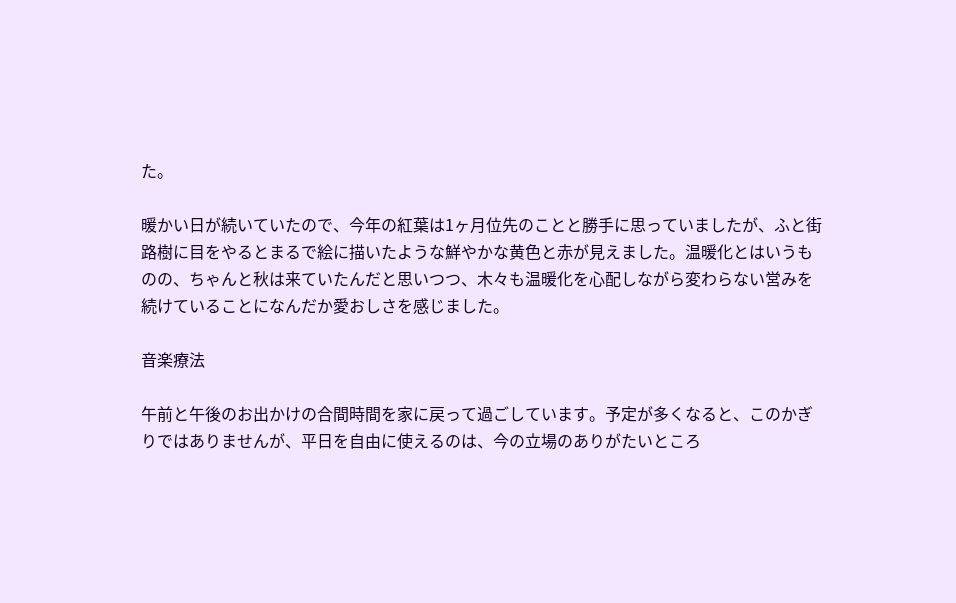た。

暖かい日が続いていたので、今年の紅葉は1ヶ月位先のことと勝手に思っていましたが、ふと街路樹に目をやるとまるで絵に描いたような鮮やかな黄色と赤が見えました。温暖化とはいうものの、ちゃんと秋は来ていたんだと思いつつ、木々も温暖化を心配しながら変わらない営みを続けていることになんだか愛おしさを感じました。

音楽療法

午前と午後のお出かけの合間時間を家に戻って過ごしています。予定が多くなると、このかぎりではありませんが、平日を自由に使えるのは、今の立場のありがたいところ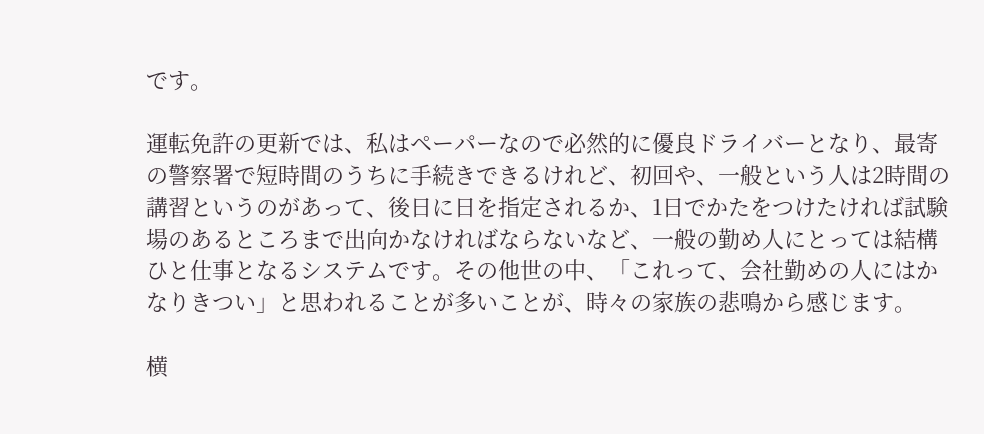です。

運転免許の更新では、私はペーパーなので必然的に優良ドライバーとなり、最寄の警察署で短時間のうちに手続きできるけれど、初回や、一般という人は2時間の講習というのがあって、後日に日を指定されるか、1日でかたをつけたければ試験場のあるところまで出向かなければならないなど、一般の勤め人にとっては結構ひと仕事となるシステムです。その他世の中、「これって、会社勤めの人にはかなりきつい」と思われることが多いことが、時々の家族の悲鳴から感じます。

横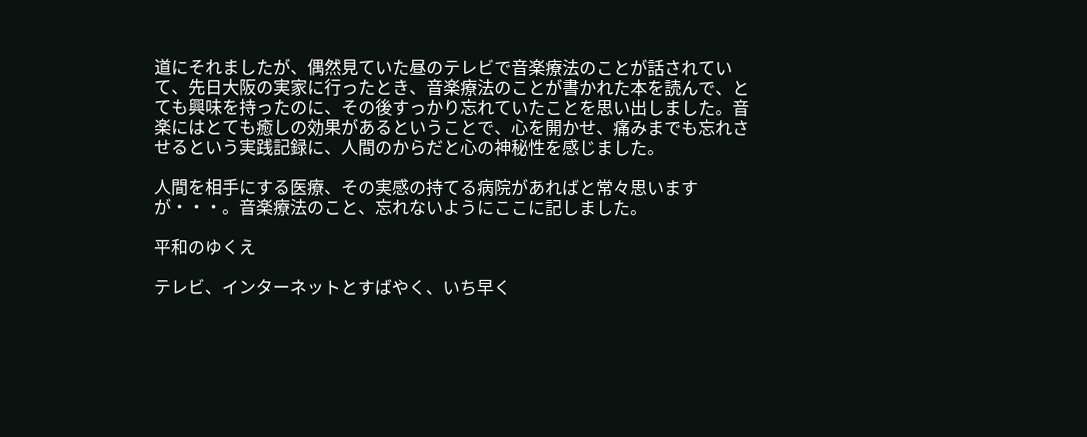道にそれましたが、偶然見ていた昼のテレビで音楽療法のことが話されていて、先日大阪の実家に行ったとき、音楽療法のことが書かれた本を読んで、とても興味を持ったのに、その後すっかり忘れていたことを思い出しました。音楽にはとても癒しの効果があるということで、心を開かせ、痛みまでも忘れさせるという実践記録に、人間のからだと心の神秘性を感じました。

人間を相手にする医療、その実感の持てる病院があればと常々思いますが・・・。音楽療法のこと、忘れないようにここに記しました。

平和のゆくえ

テレビ、インターネットとすばやく、いち早く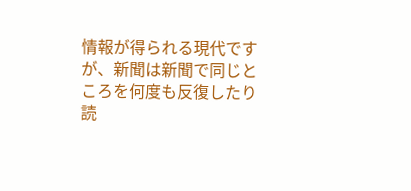情報が得られる現代ですが、新聞は新聞で同じところを何度も反復したり読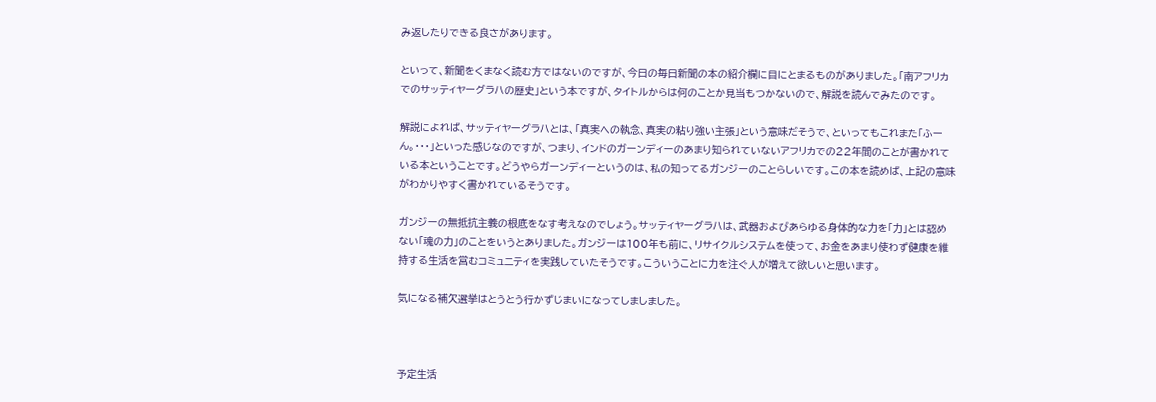み返したりできる良さがあります。

といって、新聞をくまなく読む方ではないのですが、今日の毎日新聞の本の紹介欄に目にとまるものがありました。「南アフリカでのサッティヤーグラハの歴史」という本ですが、タイトルからは何のことか見当もつかないので、解説を読んでみたのです。

解説によれば、サッティヤーグラハとは、「真実への執念、真実の粘り強い主張」という意味だそうで、といってもこれまた「ふーん。・・・」といった感じなのですが、つまり、インドのガーンディーのあまり知られていないアフリカでの22年間のことが書かれている本ということです。どうやらガーンディーというのは、私の知ってるガンジーのことらしいです。この本を読めば、上記の意味がわかりやすく書かれているそうです。

ガンジーの無抵抗主義の根底をなす考えなのでしょう。サッティヤーグラハは、武器およびあらゆる身体的な力を「力」とは認めない「魂の力」のことをいうとありました。ガンジーは100年も前に、リサイクルシステムを使って、お金をあまり使わず健康を維持する生活を営むコミュニティを実践していたそうです。こういうことに力を注ぐ人が増えて欲しいと思います。

気になる補欠選挙はとうとう行かずじまいになってしましました。



予定生活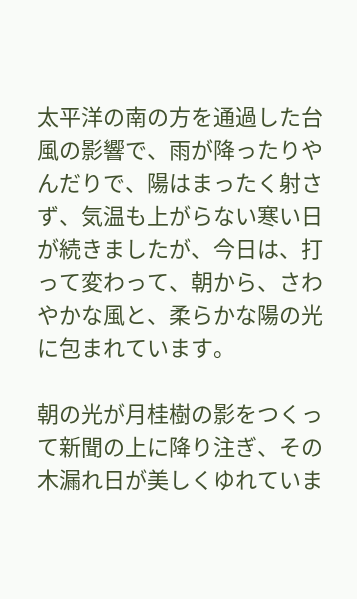太平洋の南の方を通過した台風の影響で、雨が降ったりやんだりで、陽はまったく射さず、気温も上がらない寒い日が続きましたが、今日は、打って変わって、朝から、さわやかな風と、柔らかな陽の光に包まれています。

朝の光が月桂樹の影をつくって新聞の上に降り注ぎ、その木漏れ日が美しくゆれていま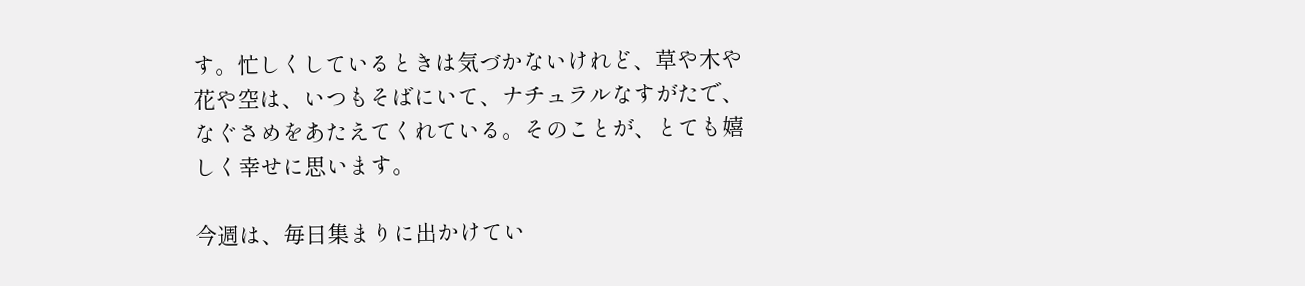す。忙しくしているときは気づかないけれど、草や木や花や空は、いつもそばにいて、ナチュラルなすがたで、なぐさめをあたえてくれている。そのことが、とても嬉しく幸せに思います。

今週は、毎日集まりに出かけてい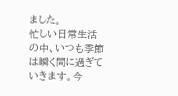ました。
忙しい日常生活の中、いつも季節は瞬く間に過ぎていきます。今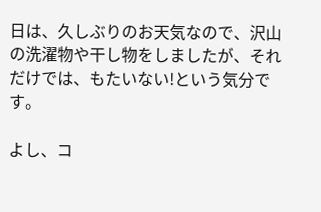日は、久しぶりのお天気なので、沢山の洗濯物や干し物をしましたが、それだけでは、もたいない!という気分です。

よし、コ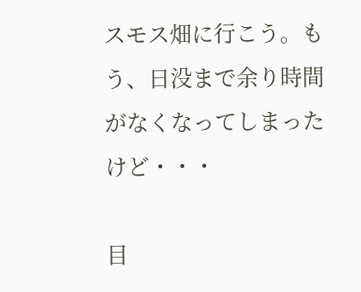スモス畑に行こう。もう、日没まで余り時間がなくなってしまったけど・・・

目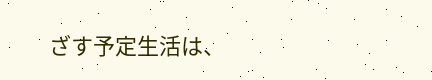ざす予定生活は、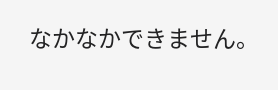なかなかできません。